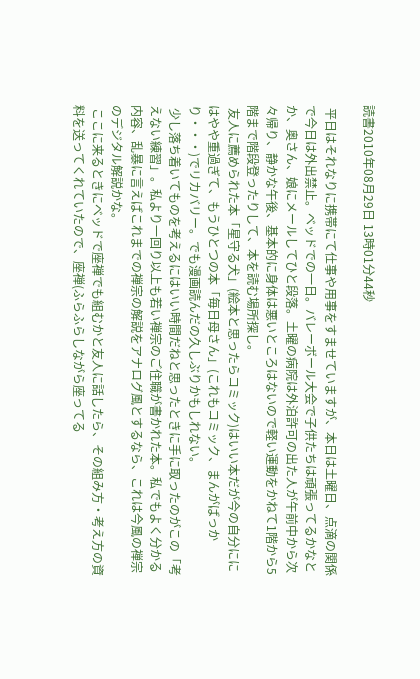読書2010年08月29日 13時01分44秒

 平日はそれなりに携帯にて仕事や用事をすませていますが、本日は土曜日、点滴の関係で今日は外出禁止。ベッドでの一日。バレーボール大会で子供たちは頑張ってるかなとか、奥さん、娘にメールしてひと段落。土曜の病院は外泊許可の出た人が午前中から次々帰り、静かな午後、基本的に身体は悪いところはないので軽い運動をかねて1階から5階まで階段登ったりして、本を読む場所探し。
 友人に薦められた本「星守る犬」(絵本と思ったらコミック)はいい本だが今の自分ににはやや重過ぎて、もうひとつの本「毎日母さん」(これもコミック、まんがばっかり・・・)でリカバリー。でも漫画読んだの久しぶりかもしれない。
 少し落ち着いてものを考えるにはいい時間だねと思ったときに手に取ったのがこの「考えない練習」。私より一回り以上も若い禅宗のご住職が書かれた本。私でもよく分かる内容、乱暴に言えばこれまでの禅宗の解説をアナログ風とするなら、これは今風の禅宗のデジタル解説かな。
 ここに来るときにベッドで座禅でも組むかと友人に話したら、その組み方・考え方の資料を送ってくれていたので、座禅(ふらふらしながら座ってる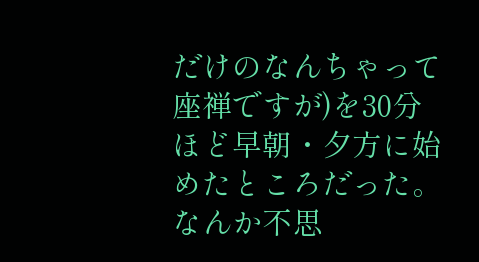だけのなんちゃって座禅ですが)を30分ほど早朝・夕方に始めたところだった。なんか不思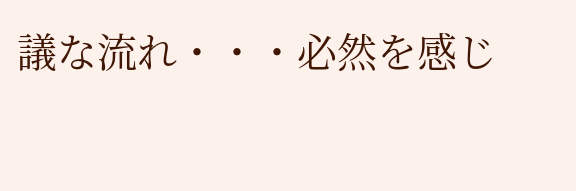議な流れ・・・必然を感じ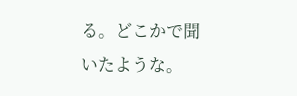る。どこかで聞いたような。